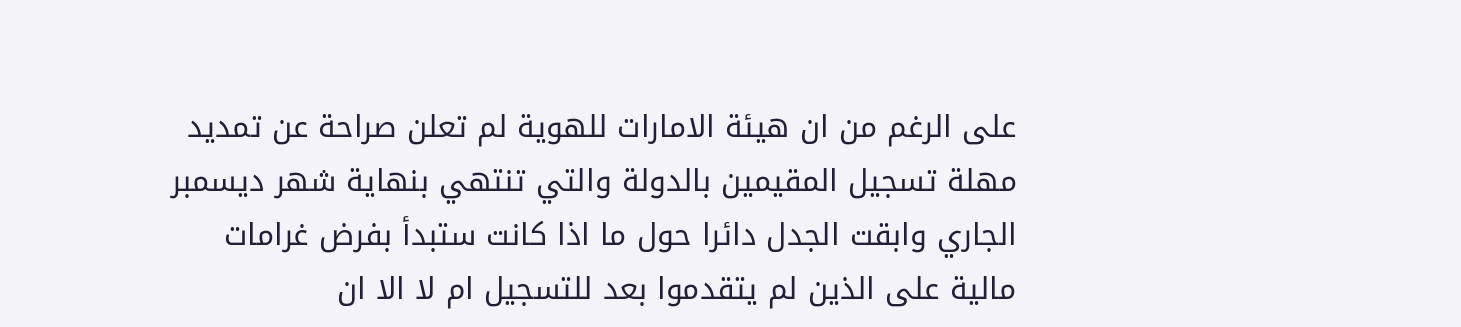على الرغم من ان هيئة الامارات للهوية لم تعلن صراحة عن تمديد مهلة تسجيل المقيمين بالدولة والتي تنتهي بنهاية شهر ديسمبر الجاري وابقت الجدل دائرا حول ما اذا كانت ستبدأ بفرض غرامات مالية على الذين لم يتقدموا بعد للتسجيل ام لا الا ان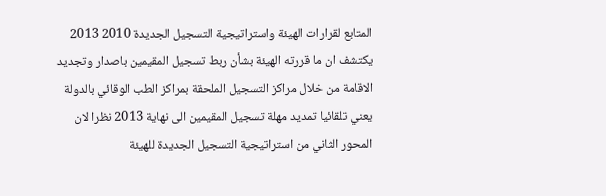المتابع لقرارات الهيئة واستراتيجية التسجيل الجديدة 2010 2013 يكتشف ان ما قررته الهيئة بشأن ربط تسجيل المقيمين باصدار وتجديد الاقامة من خلال مراكز التسجيل الملحقة بمراكز الطب الوقائي بالدولة يعني تلقائيا تمديد مهلة تسجيل المقيمين الى نهاية 2013 نظرا لان المحور الثاني من استراتيجية التسجيل الجديدة للهيئة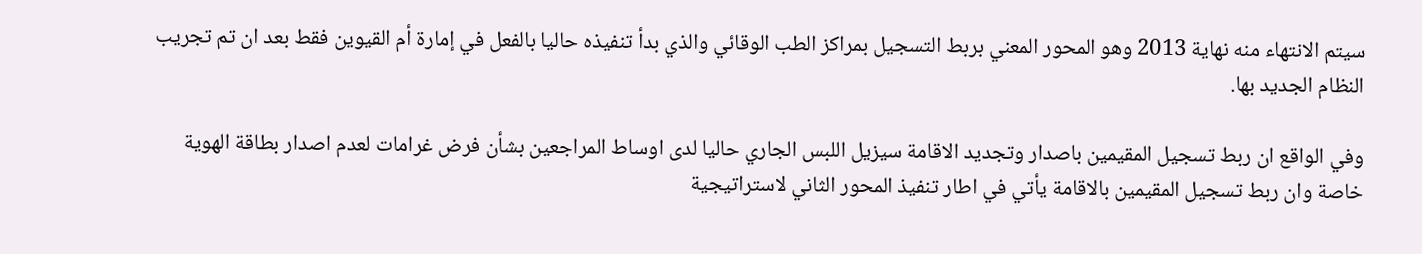سيتم الانتهاء منه نهاية 2013 وهو المحور المعني بربط التسجيل بمراكز الطب الوقائي والذي بدأ تنفيذه حاليا بالفعل في إمارة أم القيوين فقط بعد ان تم تجريب النظام الجديد بها.

وفي الواقع ان ربط تسجيل المقيمين باصدار وتجديد الاقامة سيزيل اللبس الجاري حاليا لدى اوساط المراجعين بشأن فرض غرامات لعدم اصدار بطاقة الهوية خاصة وان ربط تسجيل المقيمين بالاقامة يأتي في اطار تنفيذ المحور الثاني لاستراتيجية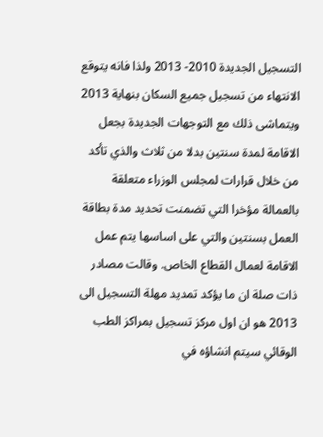التسجيل الجديدة 2010- 2013 ولذا فانه يتوقع الانتهاء من تسجيل جميع السكان بنهاية 2013 ويتماشى ذلك مع التوجهات الجديدة بجعل الاقامة لمدة سنتين بدلا من ثلاث والذي تأكد من خلال قرارات لمجلس الوزراء متعلقة بالعمالة مؤخرا التي تضمنت تحديد مدة بطاقة العمل بسنتين والتي على اساسها يتم عمل الاقامة لعمال القطاع الخاص. وقالت مصادر ذات صلة ان ما يؤكد تمديد مهلة التسجيل الى 2013 هو ان اول مركز تسجيل بمراكز الطب الوقائي سيتم انشاؤه في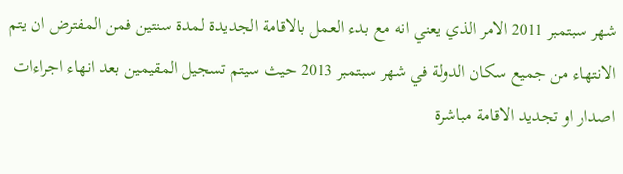شهر سبتمبر 2011 الامر الذي يعني انه مع بدء العمل بالاقامة الجديدة لمدة سنتين فمن المفترض ان يتم الانتهاء من جميع سكان الدولة في شهر سبتمبر 2013 حيث سيتم تسجيل المقيمين بعد انهاء اجراءات اصدار او تجديد الاقامة مباشرة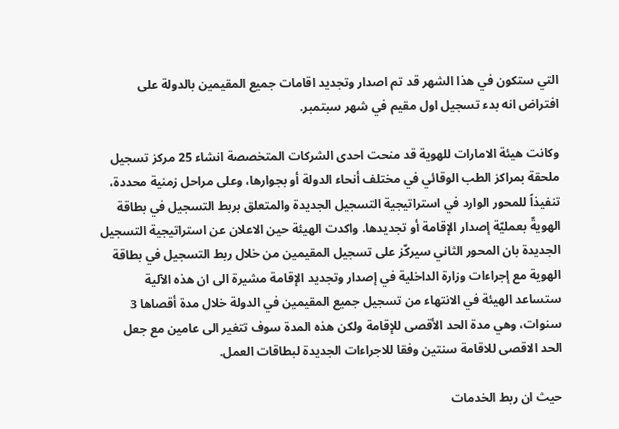التي ستكون في هذا الشهر قد تم اصدار وتجديد اقامات جميع المقيمين بالدولة على افتراض انه بدء تسجيل اول مقيم في شهر سبتمبر.

وكانت هيئة الامارات للهوية قد منحت احدى الشركات المتخصصة انشاء 25 مركز تسجيل ملحقة بمراكز الطب الوقائي في مختلف أنحاء الدولة أو بجوارها، وعلى مراحل زمنية محددة، تنفيذاً للمحور الوارد في استراتيجية التسجيل الجديدة والمتعلق بربط التسجيل في بطاقة الهويةّ بعمليّة إصدار الإقامة أو تجديدها. واكدت الهيئة حين الاعلان عن استراتيجية التسجيل الجديدة بان المحور الثاني سيركّز على تسجيل المقيمين من خلال ربط التسجيل في بطاقة الهوية مع إجراءات وزارة الداخلية في إصدار وتجديد الإقامة مشيرة الى ان هذه الآلية ستساعد الهيئة في الانتهاء من تسجيل جميع المقيمين في الدولة خلال مدة أقصاها 3 سنوات، وهي مدة الحد الأقصى للإقامة ولكن هذه المدة سوف تتغير الى عامين مع جعل الحد الاقصى للاقامة سنتين وفقا للاجراءات الجديدة لبطاقات العمل.

حيث ان ربط الخدمات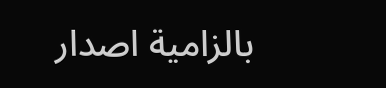بالزامية اصدار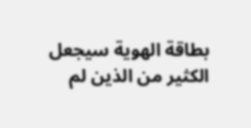بطاقة الهوية سيجعل الكثير من الذين لم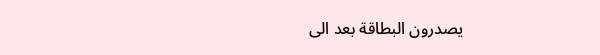يصدرون البطاقة بعد الى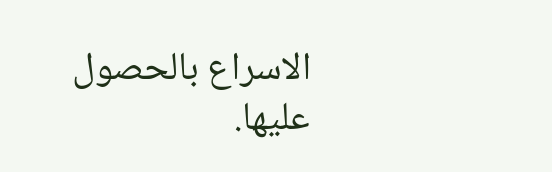الاسراع بالحصول عليها.